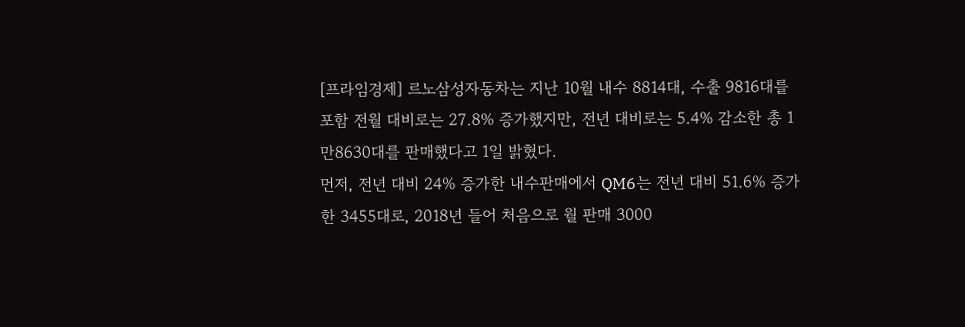[프라임경제] 르노삼성자동차는 지난 10월 내수 8814대, 수출 9816대를 포함 전월 대비로는 27.8% 증가했지만, 전년 대비로는 5.4% 감소한 총 1만8630대를 판매했다고 1일 밝혔다.
먼저, 전년 대비 24% 증가한 내수판매에서 QM6는 전년 대비 51.6% 증가한 3455대로, 2018년 들어 처음으로 월 판매 3000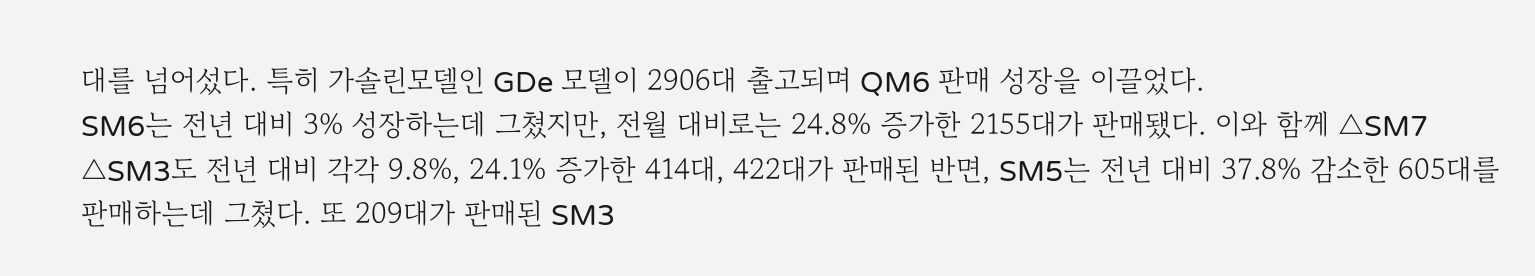대를 넘어섰다. 특히 가솔린모델인 GDe 모델이 2906대 출고되며 QM6 판매 성장을 이끌었다.
SM6는 전년 대비 3% 성장하는데 그쳤지만, 전월 대비로는 24.8% 증가한 2155대가 판매됐다. 이와 함께 △SM7 △SM3도 전년 대비 각각 9.8%, 24.1% 증가한 414대, 422대가 판매된 반면, SM5는 전년 대비 37.8% 감소한 605대를 판매하는데 그쳤다. 또 209대가 판매된 SM3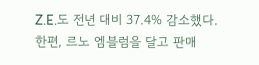Z.E.도 전년 대비 37.4% 감소했다.
한편, 르노 엠블럼을 달고 판매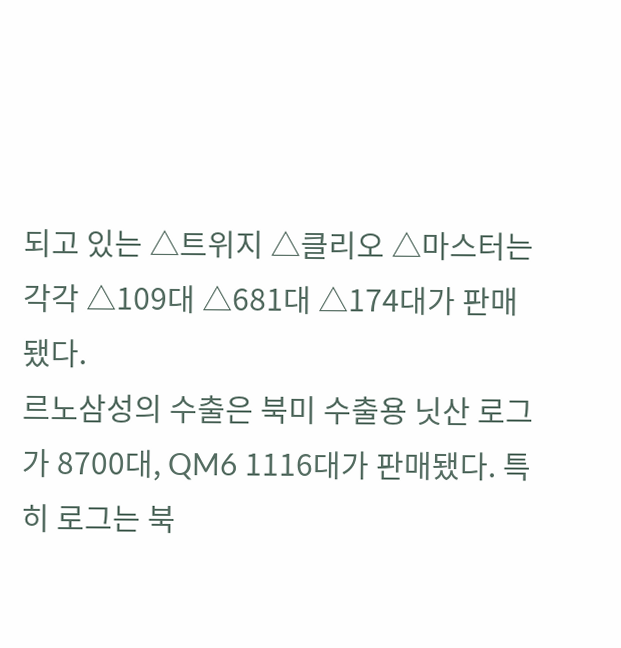되고 있는 △트위지 △클리오 △마스터는 각각 △109대 △681대 △174대가 판매됐다.
르노삼성의 수출은 북미 수출용 닛산 로그가 8700대, QM6 1116대가 판매됐다. 특히 로그는 북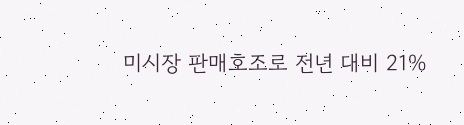미시장 판매호조로 전년 대비 21%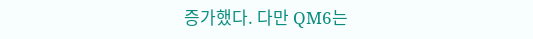증가했다. 다만 QM6는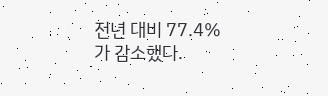전년 대비 77.4%가 감소했다.